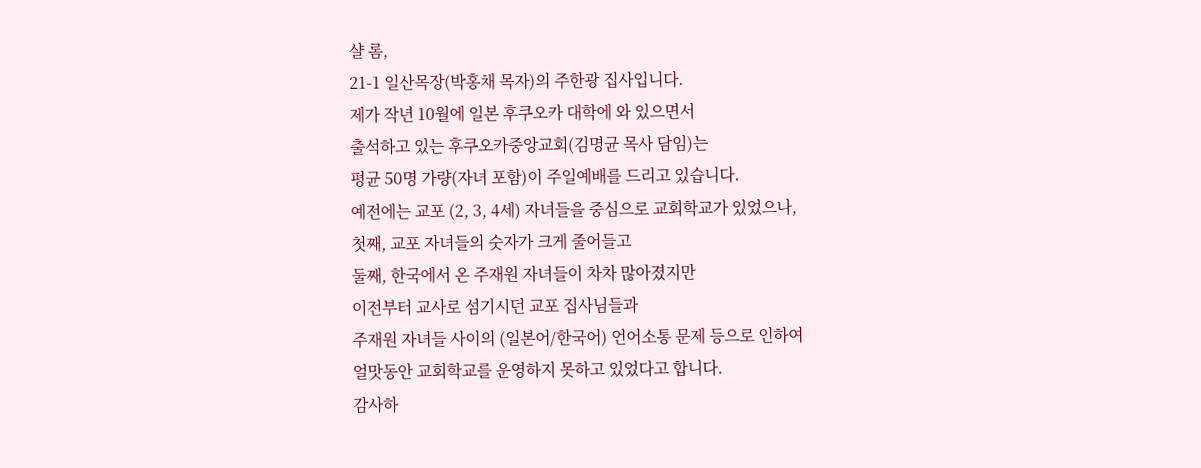샬 롬,
21-1 일산목장(박홍채 목자)의 주한광 집사입니다.
제가 작년 10월에 일본 후쿠오카 대학에 와 있으면서
출석하고 있는 후쿠오카중앙교회(김명균 목사 담임)는
평균 50명 가량(자녀 포함)이 주일예배를 드리고 있습니다.
예전에는 교포 (2, 3, 4세) 자녀들을 중심으로 교회학교가 있었으나,
첫째, 교포 자녀들의 숫자가 크게 줄어들고
둘째, 한국에서 온 주재원 자녀들이 차차 많아졌지만
이전부터 교사로 섬기시던 교포 집사님들과
주재원 자녀들 사이의 (일본어/한국어) 언어소통 문제 등으로 인하여
얼맛동안 교회학교를 운영하지 못하고 있었다고 합니다.
감사하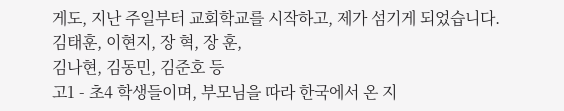게도, 지난 주일부터 교회학교를 시작하고, 제가 섬기게 되었습니다.
김태훈, 이현지, 장 혁, 장 훈,
김나현, 김동민, 김준호 등
고1 - 초4 학생들이며, 부모님을 따라 한국에서 온 지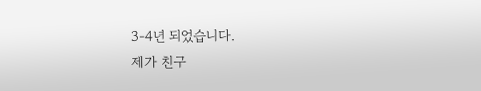3-4년 되었습니다.
제가 친구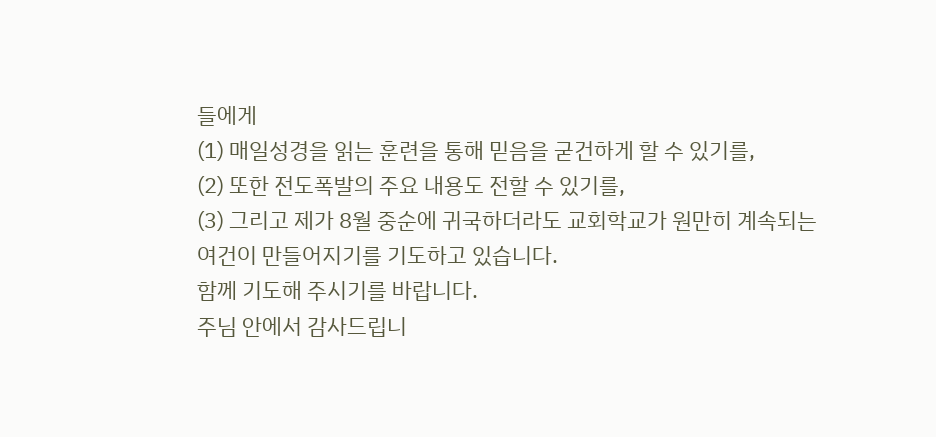들에게
(1) 매일성경을 읽는 훈련을 통해 믿음을 굳건하게 할 수 있기를,
(2) 또한 전도폭발의 주요 내용도 전할 수 있기를,
(3) 그리고 제가 8월 중순에 귀국하더라도 교회학교가 원만히 계속되는
여건이 만들어지기를 기도하고 있습니다.
함께 기도해 주시기를 바랍니다.
주님 안에서 감사드립니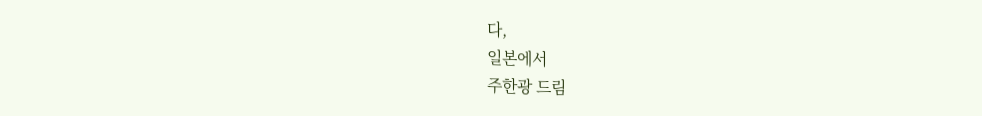다,
일본에서
주한광 드림